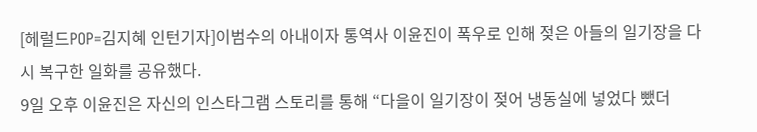[헤럴드POP=김지혜 인턴기자]이범수의 아내이자 통역사 이윤진이 폭우로 인해 젖은 아들의 일기장을 다시 복구한 일화를 공유했다.
9일 오후 이윤진은 자신의 인스타그램 스토리를 통해 “다을이 일기장이 젖어 냉동실에 넣었다 뺐더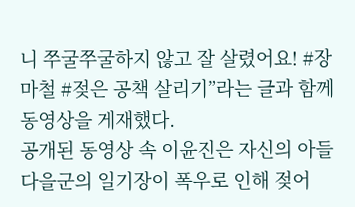니 쭈굴쭈굴하지 않고 잘 살렸어요! #장마철 #젖은 공책 살리기”라는 글과 함께 동영상을 게재했다.
공개된 동영상 속 이윤진은 자신의 아들 다을군의 일기장이 폭우로 인해 젖어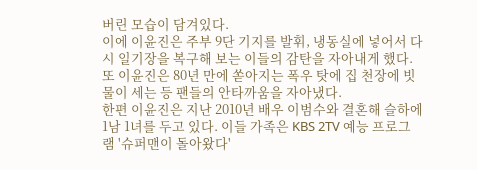버린 모습이 담겨있다.
이에 이윤진은 주부 9단 기지를 발휘, 냉동실에 넣어서 다시 일기장을 복구해 보는 이들의 감탄을 자아내게 했다. 또 이윤진은 80년 만에 쏟아지는 폭우 탓에 집 천장에 빗물이 세는 등 팬들의 안타까움을 자아냈다.
한편 이윤진은 지난 2010년 배우 이범수와 결혼해 슬하에 1남 1녀를 두고 있다. 이들 가족은 KBS 2TV 예능 프로그램 '슈퍼맨이 돌아왔다'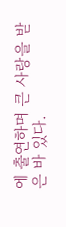에 출연하며 큰 사랑을 받은 바 있다.